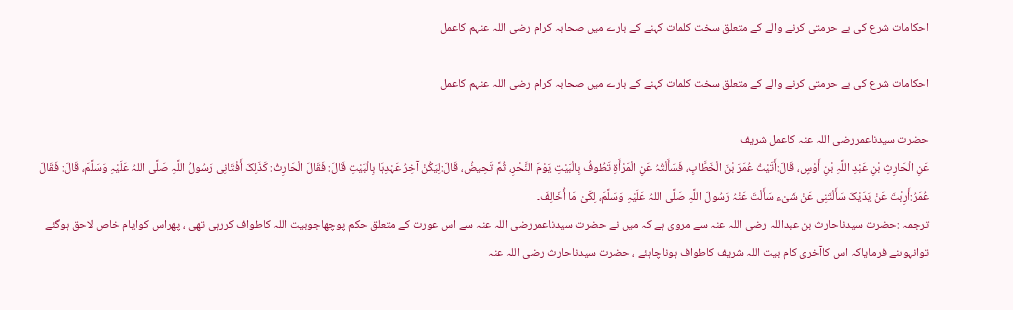احکامات شرع کی بے حرمتی کرنے والے کے متعلق سخت کلمات کہنے کے بارے میں صحابہ کرام رضی اللہ عنہم کاعمل

احکامات شرع کی بے حرمتی کرنے والے کے متعلق سخت کلمات کہنے کے بارے میں صحابہ کرام رضی اللہ عنہم کاعمل

حضرت سیدناعمررضی اللہ عنہ کاعمل شریف
عَنِ الْحَارِثِ بْنِ عَبْدِ اللَّہِ بْنِ أَوْسٍ، قَالَ:أَتَیْتُ عُمَرَ بْنَ الْخَطَّابِ، فَسَأَلْتُہُ عَنِ الْمَرْأَۃِ تَطُوفُ بِالْبَیْتِ یَوْمَ النَّحْرِ، ثُمَّ تَحِیضُ، قَالَ:لِیَکُنْ آخِرُ عَہْدِہَا بِالْبَیْتِ قَالَ: فَقَالَ الْحَارِثُ: کَذَلِکَ أَفْتَانِی رَسُولُ اللَّہِ صَلَّی اللہُ عَلَیْہِ وَسَلَّمَ، قَالَ: فَقَالَ عُمَرُ:أَرِبْتَ عَنْ یَدَیْکَ سَأَلْتَنِی عَنْ شَیْء سَأَلْتَ عَنْہُ رَسُولَ اللَّہِ صَلَّی اللہُ عَلَیْہِ وَسَلَّمَ، لِکَیْ مَا أُخَالِفَ۔
ترجمہ :حضرت سیدناحارث بن عبداللہ رضی اللہ عنہ سے مروی ہے کہ میں نے حضرت سیدناعمررضی اللہ عنہ سے اس عورت کے متعلق حکم پوچھاجوبیت اللہ کاطواف کررہی تھی ، پھراس کوایام خاص لاحق ہوگئے توانہوںنے فرمایاکہ اس کاآخری کام بیت اللہ شریف کاطواف ہوناچاہئے ، حضرت سیدناحارث رضی اللہ عنہ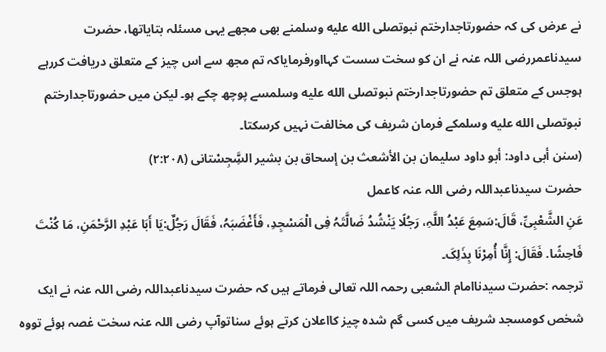نے عرض کی کہ حضورتاجدارختم نبوتصلى الله عليه وسلمنے بھی مجھے یہی مسئلہ بتایاتھا، حضرت سیدناعمررضی اللہ عنہ نے ان کو سخت سست کہااورفرمایاکہ تم مجھ سے اس چیز کے متعلق دریافت کررہے ہوجس کے متعلق تم حضورتاجدارختم نبوتصلى الله عليه وسلمسے پوچھ چکے ہو۔ لیکن میں حضورتاجدارختم نبوتصلى الله عليه وسلمکے فرمان شریف کی مخالفت نہیں کرسکتا۔
(سنن أبی داود: أبو داود سلیمان بن الأشعث بن إسحاق بن بشیر السَِّجِسْتانی (۲:۲۰۸)
حضرت سیدناعبداللہ رضی اللہ عنہ کاعمل
عَنِ الشَّعْبِیِّ، قَالَ:سَمِعَ عَبْدُ اللَّہِ، رَجُلًا یَنْشُدُ ضَالَّتَہُ فِی الْمَسْجِدِ، فَأَغْضَبَہُ، فَقَالَ رَجُلٌ:یَا أَبَا عَبْدِ الرَّحْمَنِ، مَا کُنْتَ فَاحِشًا. فَقَالَ: إِنَّا أُمِرْنَا بِذَلِکَ۔
ترجمہ :حضرت سیدناامام الشعبی رحمہ اللہ تعالی فرماتے ہیں کہ حضرت سیدناعبداللہ رضی اللہ عنہ نے ایک شخص کومسجد شریف میں کسی گم شدہ چیز کااعلان کرتے ہوئے سناتوآپ رضی اللہ عنہ سخت غصہ ہوئے تووہ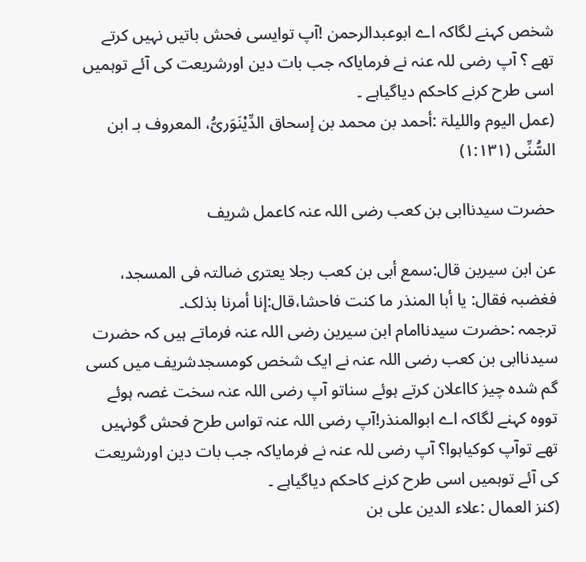شخص کہنے لگاکہ اے ابوعبدالرحمن !آپ توایسی فحش باتیں نہیں کرتے تھے ؟ آپ رضی للہ عنہ نے فرمایاکہ جب بات دین اورشریعت کی آئے توہمیں اسی طرح کرنے کاحکم دیاگیاہے ۔
(عمل الیوم واللیلۃ :أحمد بن محمد بن إسحاق الدِّیْنَوَریُّ، المعروف بـ ابن السُّنِّی (۱:۱۳۱)

حضرت سیدناابی بن کعب رضی اللہ عنہ کاعمل شریف

عن ابن سیرین قال:سمع أبی بن کعب رجلا یعتری ضالتہ فی المسجد، فغضبہ فقال: یا أبا المنذر ما کنت فاحشا،قال:إنا أمرنا بذلک۔
ترجمہ :حضرت سیدناامام ابن سیرین رضی اللہ عنہ فرماتے ہیں کہ حضرت سیدناابی بن کعب رضی اللہ عنہ نے ایک شخص کومسجدشریف میں کسی گم شدہ چیز کااعلان کرتے ہوئے سناتو آپ رضی اللہ عنہ سخت غصہ ہوئے تووہ کہنے لگاکہ اے ابوالمنذر!آپ رضی اللہ عنہ تواس طرح فحش گونہیں تھے توآپ کوکیاہوا؟ آپ رضی للہ عنہ نے فرمایاکہ جب بات دین اورشریعت کی آئے توہمیں اسی طرح کرنے کاحکم دیاگیاہے ۔
(کنز العمال :علاء الدین علی بن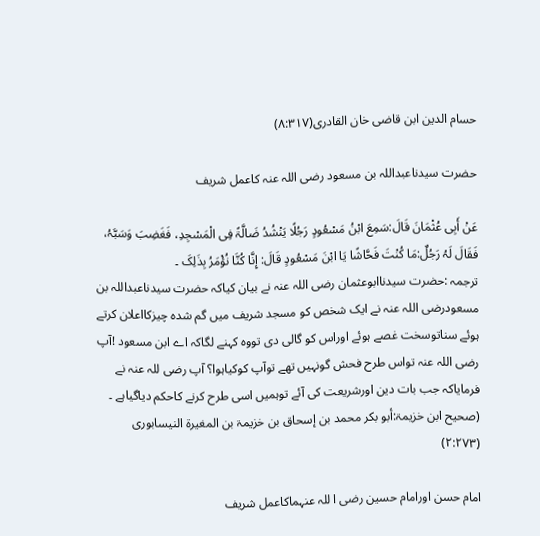حسام الدین ابن قاضی خان القادری(۸:۳۱۷)

حضرت سیدناعبداللہ بن مسعود رضی اللہ عنہ کاعمل شریف

عَنْ أَبِی عُثْمَانَ قَالَ:سَمِعَ ابْنُ مَسْعُودٍ رَجُلًا یَنْشُدُ ضَالَّۃً فِی الْمَسْجِدِ، فَغَضِبَ وَسَبَّہُ، فَقَالَ لَہُ رَجُلٌ:مَا کُنْتَ فَحَّاشًا یَا ابْنَ مَسْعُودٍ قَالَ: إِنَّا کُنَّا نُؤْمَرُ بِذَلِکَ ۔
ترجمہ :حضرت سیدناابوعثمان رضی اللہ عنہ نے بیان کیاکہ حضرت سیدناعبداللہ بن مسعودرضی اللہ عنہ نے ایک شخص کو مسجد شریف میں گم شدہ چیزکااعلان کرتے ہوئے سناتوسخت غصے ہوئے اوراس کو گالی دی تووہ کہنے لگاکہ اے ابن مسعود !آپ رضی اللہ عنہ تواس طرح فحش گونہیں تھے توآپ کوکیاہوا؟ آپ رضی للہ عنہ نے فرمایاکہ جب بات دین اورشریعت کی آئے توہمیں اسی طرح کرنے کاحکم دیاگیاہے ۔
(صحیح ابن خزیمۃ:أبو بکر محمد بن إسحاق بن خزیمۃ بن المغیرۃ النیسابوری (۲:۲۷۳)

امام حسن اورامام حسین رضی ا للہ عنہماکاعمل شریف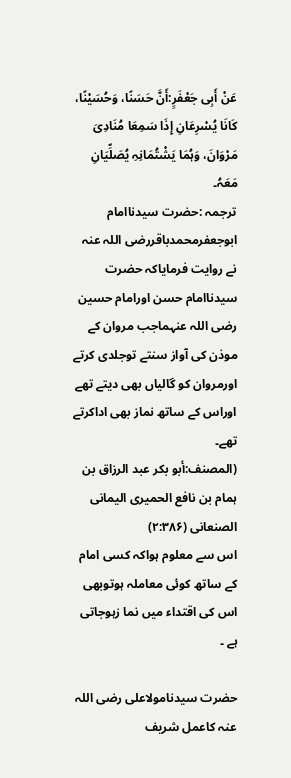عَنْ أَبِی جَعْفَرٍ:أَنَّ حَسَنًا، وَحُسَیْنًا، کَانَا یُسْرِعَانِ إِذَا سَمِعَا مُنَادِیَ مَرْوَانَ، وَہُمَا یَشْتُمَانِہِ یُصَلِّیَانِ مَعَہُ۔
ترجمہ :حضرت سیدناامام ابوجعفرمحمدباقررضی اللہ عنہ نے روایت فرمایاکہ حضرت سیدناامام حسن اورامام حسین رضی اللہ عنہماجب مروان کے موذن کی آواز سنتے توجلدی کرتے اورمروان کو گالیاں بھی دیتے تھے اوراس کے ساتھ نماز بھی اداکرتے تھے۔
(المصنف:أبو بکر عبد الرزاق بن ہمام بن نافع الحمیری الیمانی الصنعانی (۲:۳۸۶)
اس سے معلوم ہواکہ کسی امام کے ساتھ کوئی معاملہ ہوتوبھی اس کی اقتداء میں نما زہوجاتی ہے ۔

حضرت سیدنامولاعلی رضی اللہ عنہ کاعمل شریف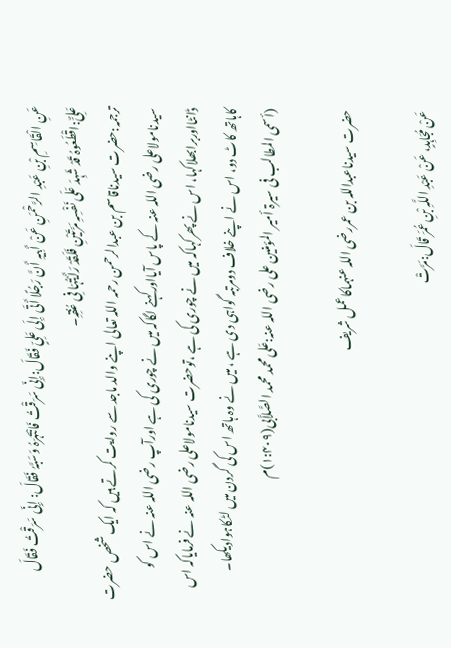عَنِ الْقَاسِمِ بْنِ عَبْدِ الرَّحْمَنِ عَنْ أَبِیہِ أَنَّ رَجُلًا أَتَی إِلَی عَلِیٍّ فَقَالَ:إِنِّی سَرَقْتُ فَانْتَہَرَہُ وَسَبَّہُ فَقَالَ: إِنِّی سَرَقْتُ فَقَالَ عَلِیٌّ:اقْطَعُوہُ قَدْ شَہِدَ عَلَی نَفْسِہِ مَرَّتَیْنِ فَلَقَدْ رَأَیْتُہَا فِی عُنُقِہِ۔
ترجمہ:حضرت سیدناقاسم بن عبدالرحمن رحمہ اللہ تعالی اپنے والد ماجد سے روایت کرتے ہیں کہ ایک شخص حضرت سیدنامولاعلی رضی اللہ عنہ کے پاس آیااورکہنے لگاکہ میں نے چوری کی ہے اورآپ رضی اللہ عنہ نے اس کو ڈانٹااوربرابھلاکہا، اس نے پھرکہاکہ میں نے چوری کی ہے ،توحضرت سیدنامولاعلی رضی اللہ عنہ نے فرمایاکہ اس کاہاتھ کاٹ دو، اس نے اپنے خلاف دومرتبہ گواہی دی ہے ، میں نے وہ ہاتھ اس کی گردن میں لٹکاہوادیکھا۔
(أسمی المطالب فی سیرۃ أمیر المؤمنین علی رضی اللہ عنہ:عَلی محمد محمد الصَّلاَّبی(۱:۴۰۹)م

حضرت سیدناعبداللہ بن عمررضی اللہ عنہماکاعمل شریف

عَنْ مُجَاہِدٍ، عَنْ عَبْدِ اللَّہِ بْنِ عُمَرَ قَالَ:مَرَّتْ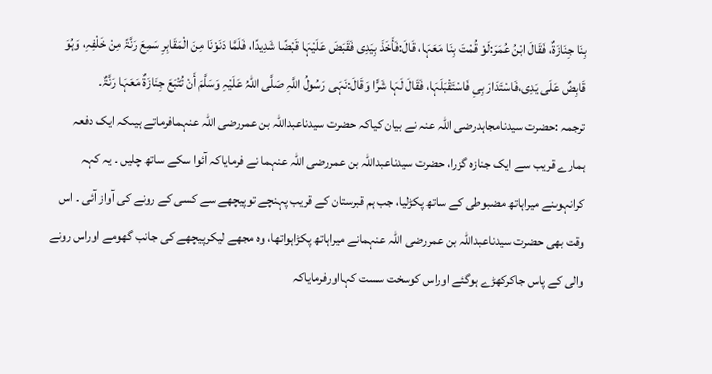بِنَا جِنَازَۃٌ، فَقَالَ ابْنُ عُمَرَ:لَوْ قُمْتَ بِنَا مَعَہَا، قَالَ:فَأَخَذَ بِیَدِی فَقَبَضَ عَلَیْہَا قَبْضًا شَدِیدًا، فَلَمَّا دَنَوْنَا مِنَ الْمَقَابِرِ سَمِعَ رَنَّۃً مِنْ خَلْفِہِ، وَہُوَ قَابِضٌ عَلَی یَدِی،فَاسْتَدَارَ بِیِ فَاسْتَقْبَلَہَا، فَقَالَ لَہَا شَرًّا وَقَالَ:نَہَی رَسُولُ اللَّہِ صَلَّی اللہُ عَلَیْہِ وَسَلَّمَ أَنْ تُتْبَعَ جِنَازَۃٌ مَعَہَا رَنَّۃٌ۔
ترجمہ :حضرت سیدنامجاہدرضی اللہ عنہ نے بیان کیاکہ حضرت سیدناعبداللہ بن عمررضی اللہ عنہمافرماتے ہیںکہ ایک دفعہ ہمارے قریب سے ایک جنازہ گزرا، حضرت سیدناعبداللہ بن عمررضی اللہ عنہما نے فرمایاکہ آئوا سکے ساتھ چلیں ۔ یہ کہہ کرانہوںنے میراہاتھ مضبوطی کے ساتھ پکڑلیا، جب ہم قبرستان کے قریب پہنچے توپیچھے سے کسی کے رونے کی آواز آئی ۔ اس وقت بھی حضرت سیدناعبداللہ بن عمررضی اللہ عنہمانے میراہاتھ پکڑاہواتھا، وہ مجھے لیکرپیچھے کی جانب گھومے اوراس رونے والی کے پاس جاکرکھڑے ہوگئے اوراس کوسخت سست کہااورفرمایاکہ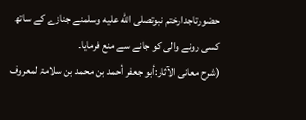حضورتاجدارختم نبوتصلى الله عليه وسلمنے جنازے کے ساتھ کسی رونے والی کو جانے سے منع فرمایا۔
(شرح معانی الآثار:أبو جعفر أحمد بن محمد بن سلامۃ لمعروف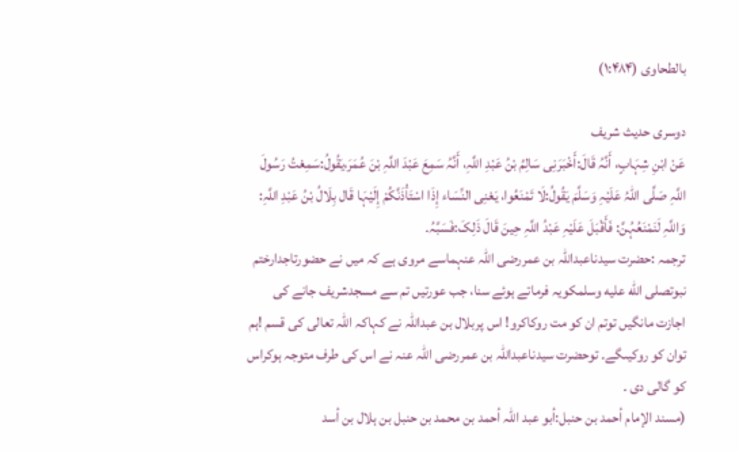بالطحاوی (۱:۴۸۴)

دوسری حدیث شریف
عَنْ ابْنِ شِہَابٍ، أَنَّہُ قَالَ:أَخْبَرَنِی سَالِمُ بْنُ عَبْدِ اللَّہِ، أَنَّہُ سَمِعَ عَبْدَ اللَّہِ بْنَ عُمَرَ،یَقُولُ:سَمِعْتُ رَسُولَ اللَّہِ صَلَّی اللہُ عَلَیْہِ وَسَلَّمَ یَقُولُ:لَا تَمْنَعُوا، یَعْنِی النِّسَاء إِذَا اسْتَأْذَنَّکُمْ إِلَیْہَا قَال بِلَالُ بْنُ عَبْدِ اللَّہِ: وَاللَّہِ لَنَمْنَعُہُنَّ: فَأَقْبَلَ عَلَیْہِ عَبْدُ اللَّہِ حِینَ قَالَ ذَلِکَ:فَسَبَّہُ۔
ترجمہ :حضرت سیدناعبداللہ بن عمررضی اللہ عنہماسے مروی ہے کہ میں نے حضورتاجدارختم نبوتصلى الله عليه وسلمکویہ فرماتے ہوئے سنا، جب عورتیں تم سے مسجدشریف جانے کی اجازت مانگیں توتم ان کو مت روکاکرو! اس پربلال بن عبداللہ نے کہاکہ اللہ تعالی کی قسم !ہم توان کو روکیںگے۔ توحضرت سیدناعبداللہ بن عمررضی اللہ عنہ نے اس کی طرف متوجہ ہوکراس کو گالی دی ۔
(مسند الإمام أحمد بن حنبل:أبو عبد اللہ أحمد بن محمد بن حنبل بن ہلال بن أسد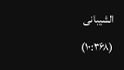الشیبانی (۱۰:۳۶۸)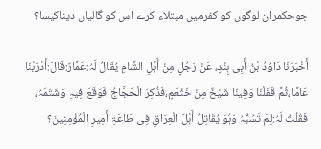جوحکمران لوگوں کو کفرمیں مبتلاء کرے اس کو گالیاں دیناکیسا؟

أَخْبَرَنَا دَاوُدُ بْنُ أَبِی ہِنْدٍ، عَنْ رَجُلٍ مِنْ أَہْلِ الشَّامِ یُقَالُ لَہُ:عَمَّارٌ:قَالَ:أَدْرَبْنَا عَامًا،ثُمَّ قَفَلْنَا وَفِینَا شَیْخٌ مِنْ خَثْعَمٍ،فَذُکِرَ الْحَجَّاجُ فَوَقَعَ فِیہِ وَشَتَمَہُ، فَقُلْتُ لَہُ:لِمَ تَسُبُّہُ وَہُوَ یُقَاتِلُ أَہْلَ الْعِرَاقِ فِی طَاعَۃِ أَمِیرِ الْمُؤْمِنِینَ؟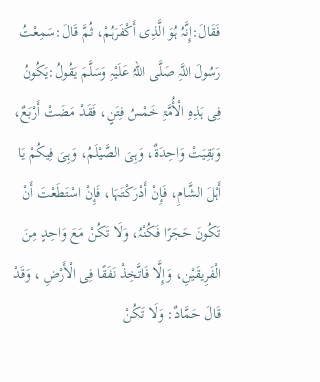فَقَالَ:إِنَّہُ ہُوَ الَّذِی أَکْفَرَہُمْ، ثُمَّ قَالَ:سَمِعْتُ رَسُولَ اللَّہِ صَلَّی اللہُ عَلَیْہِ وَسَلَّمَ یَقُولُ:یَکُونُ فِی ہَذِہِ الْأُمَّۃِ خَمْسُ فِتَنٍ، فَقَدْ مَضَتْ أَرْبَعٌ، وَبَقِیَتْ وَاحِدَۃٌ، وَہِیَ الصَّیْلَمُ، وَہِیَ فِیکُمْ یَا أَہْلَ الشَّامِ، فَإِنْ أَدْرَکْتَہَا، فَإِنْ اسْتَطَعْتَ أَنْ تَکُونَ حَجَرًا فَکُنْہُ، وَلَا تَکُنْ مَعَ وَاحِدٍ مِنَ الْفَرِیقَیْنِ، وَإِلَّا فَاتَّخِذْ نَفَقًا فِی الْأَرْضِ ، وَقَدْ قَالَ حَمَّادٌ: وَلَا تَکُنْ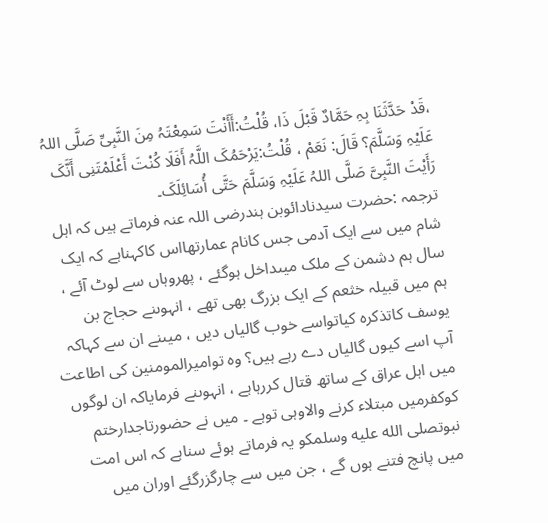،قَدْ حَدَّثَنَا بِہِ حَمَّادٌ قَبْلَ ذَا، قُلْتُ:أَأَنْتَ سَمِعْتَہُ مِنَ النَّبِیِّ صَلَّی اللہُ عَلَیْہِ وَسَلَّمَ؟ قَالَ: نَعَمْ ، قُلْتُ:یَرْحَمُکَ اللَّہُ أَفَلَا کُنْتَ أَعْلَمْتَنِی أَنَّکَ رَأَیْتَ النَّبِیَّ صَلَّی اللہُ عَلَیْہِ وَسَلَّمَ حَتَّی أُسَائِلَکَ۔
ترجمہ :حضرت سیدنادائوبن ہندرضی اللہ عنہ فرماتے ہیں کہ اہل شام میں سے ایک آدمی جس کانام عمارتھااس کاکہناہے کہ ایک سال ہم دشمن کے ملک میںداخل ہوگئے ، پھروہاں سے لوٹ آئے ، ہم میں قبیلہ خثعم کے ایک بزرگ بھی تھے ، انہوںنے حجاج بن یوسف کاتذکرہ کیاتواسے خوب گالیاں دیں ، میںنے ان سے کہاکہ آپ اسے کیوں گالیاں دے رہے ہیں؟ وہ توامیرالمومنین کی اطاعت میں اہل عراق کے ساتھ قتال کررہاہے ، انہوںنے فرمایاکہ ان لوگوں کوکفرمیں مبتلاء کرنے والاوہی توہے ۔ میں نے حضورتاجدارختم نبوتصلى الله عليه وسلمکو یہ فرماتے ہوئے سناہے کہ اس امت میں پانچ فتنے ہوں گے ، جن میں سے چارگزرگئے اوران میں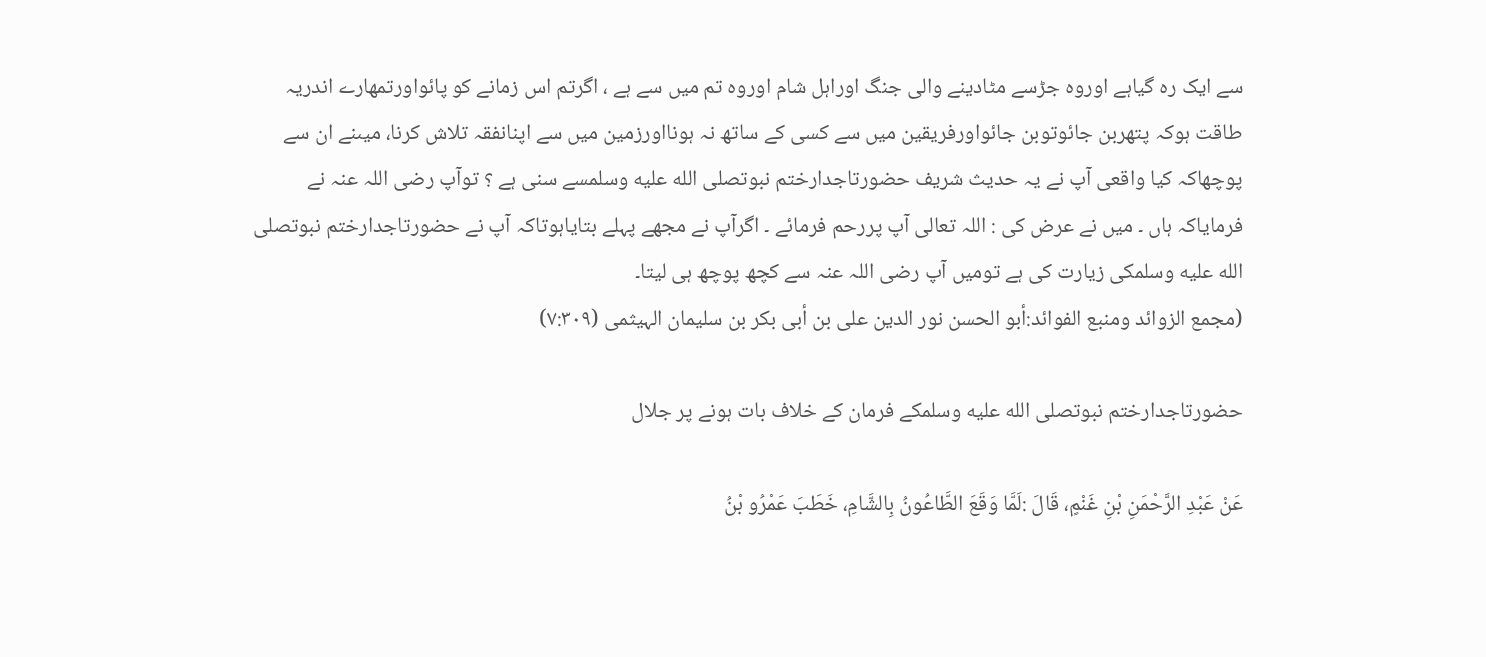سے ایک رہ گیاہے اوروہ جڑسے مٹادینے والی جنگ اوراہل شام اوروہ تم میں سے ہے ، اگرتم اس زمانے کو پائواورتمھارے اندریہ طاقت ہوکہ پتھربن جائوتوبن جائواورفریقین میں سے کسی کے ساتھ نہ ہونااورزمین میں سے اپنانفقہ تلاش کرنا، میںنے ان سے پوچھاکہ کیا واقعی آپ نے یہ حدیث شریف حضورتاجدارختم نبوتصلى الله عليه وسلمسے سنی ہے ؟ توآپ رضی اللہ عنہ نے فرمایاکہ ہاں ۔ میں نے عرض کی : اللہ تعالی آپ پررحم فرمائے ۔ اگرآپ نے مجھے پہلے بتایاہوتاکہ آپ نے حضورتاجدارختم نبوتصلى الله عليه وسلمکی زیارت کی ہے تومیں آپ رضی اللہ عنہ سے کچھ پوچھ ہی لیتا۔
(مجمع الزوائد ومنبع الفوائد:أبو الحسن نور الدین علی بن أبی بکر بن سلیمان الہیثمی (۷:۳۰۹)

حضورتاجدارختم نبوتصلى الله عليه وسلمکے فرمان کے خلاف بات ہونے پر جلال

عَنْ عَبْدِ الرَّحْمَنِ بْنِ غَنْمٍ، قَالَ :لَمَّا وَقَعَ الطَّاعُونُ بِالشَّامِ، خَطَبَ عَمْرُو بْنُ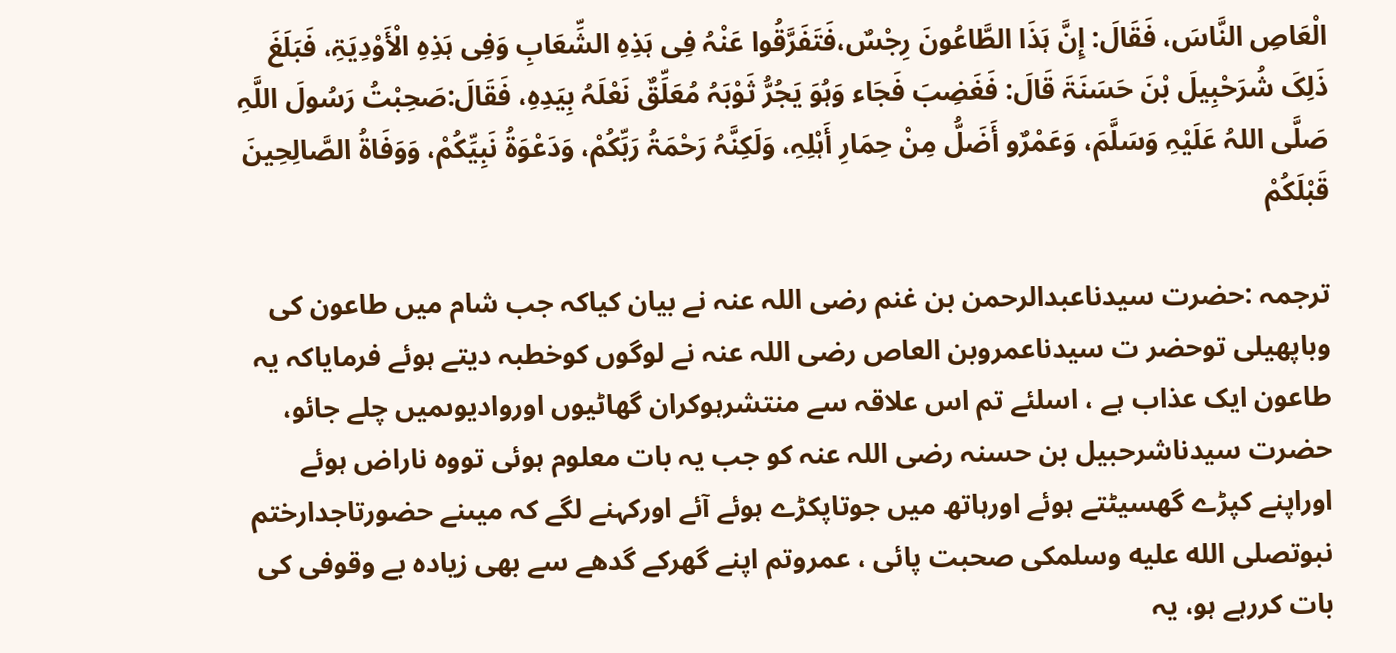الْعَاصِ النَّاسَ، فَقَالَ: إِنَّ ہَذَا الطَّاعُونَ رِجْسٌ،فَتَفَرَّقُوا عَنْہُ فِی ہَذِہِ الشِّعَابِ وَفِی ہَذِہِ الْأَوْدِیَۃِ، فَبَلَغَ ذَلِکَ شُرَحْبِیلَ بْنَ حَسَنَۃَ قَالَ: فَغَضِبَ فَجَاء وَہُوَ یَجُرُّ ثَوْبَہُ مُعَلِّقٌ نَعْلَہُ بِیَدِہِ، فَقَالَ:صَحِبْتُ رَسُولَ اللَّہِ صَلَّی اللہُ عَلَیْہِ وَسَلَّمَ، وَعَمْرٌو أَضَلُّ مِنْ حِمَارِ أَہْلِہِ، وَلَکِنَّہُ رَحْمَۃُ رَبِّکُمْ، وَدَعْوَۃُ نَبِیِّکُمْ، وَوَفَاۃُ الصَّالِحِینَ قَبْلَکُمْ

ترجمہ :حضرت سیدناعبدالرحمن بن غنم رضی اللہ عنہ نے بیان کیاکہ جب شام میں طاعون کی وباپھیلی توحضر ت سیدناعمروبن العاص رضی اللہ عنہ نے لوگوں کوخطبہ دیتے ہوئے فرمایاکہ یہ طاعون ایک عذاب ہے ، اسلئے تم اس علاقہ سے منتشرہوکران گھاٹیوں اوروادیوںمیں چلے جائو، حضرت سیدناشرحبیل بن حسنہ رضی اللہ عنہ کو جب یہ بات معلوم ہوئی تووہ ناراض ہوئے اوراپنے کپڑے گھسیٹتے ہوئے اورہاتھ میں جوتاپکڑے ہوئے آئے اورکہنے لگے کہ میںنے حضورتاجدارختم نبوتصلى الله عليه وسلمکی صحبت پائی ، عمروتم اپنے گھرکے گدھے سے بھی زیادہ بے وقوفی کی بات کررہے ہو، یہ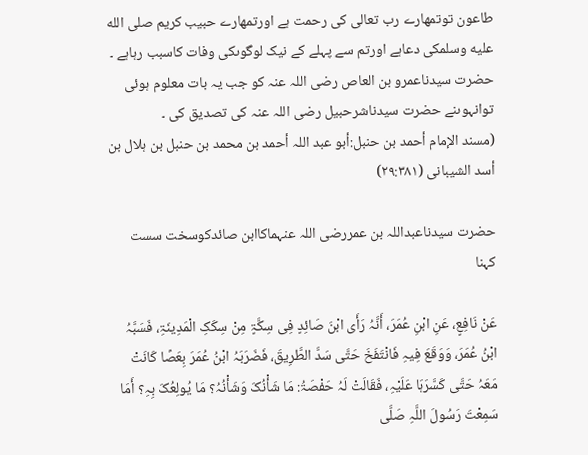طاعون توتمھارے رب تعالی کی رحمت ہے اورتمھارے حبیب کریم صلى الله عليه وسلمکی دعاہے اورتم سے پہلے کے نیک لوگوںکی وفات کاسبب رہاہے ۔ حضرت سیدناعمرو بن العاص رضی اللہ عنہ کو جب یہ بات معلوم ہوئی توانہوںنے حضرت سیدناشرحبیل رضی اللہ عنہ کی تصدیق کی ۔
(مسند الإمام أحمد بن حنبل:أبو عبد اللہ أحمد بن محمد بن حنبل بن ہلال بن أسد الشیبانی (۲۹:۳۸۱)

حضرت سیدناعبداللہ بن عمررضی اللہ عنہماکاابن صائدکوسخت سست کہنا

عَنْ نَافِعٍ، عَنِ ابْنِ عُمَرَ، أَنَّہُ رَأَی ابْنَ صَائِدٍ فِی سِکَّۃٍ مِنْ سِکَکِ الْمَدِینَۃِ، فَسَبَّہُ ابْنُ عُمَرَ، وَوَقَعَ فِیہِ فَانْتَفَخَ حَتَّی سَدَّ الطَّرِیقَ، فَضَرَبَہُ ابْنُ عُمَرَ بِعَصًا کَانَتْ مَعَہُ حَتَّی کَسَّرَہَا عَلَیْہِ، فَقَالَتْ لَہُ حَفْصَۃُ: مَا شَأْنُکَ وَشَأْنُہُ؟ مَا یُولِعُکَ بِہِ؟ أَمَا سَمِعْتَ رَسُولَ اللَّہِ صَلَّی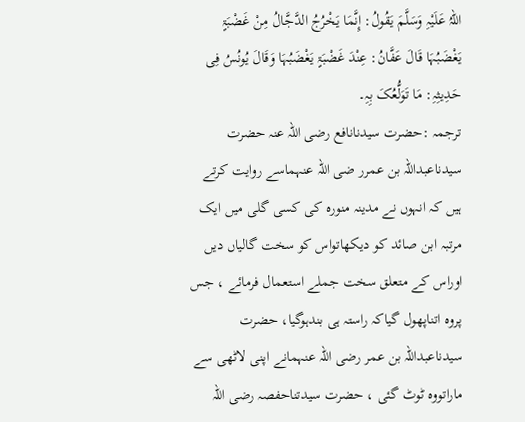اللہُ عَلَیْہِ وَسَلَّمَ یَقُولُ: إِنَّمَا یَخْرُجُ الدَّجَّالُ مِنْ غَضْبَۃٍ یَغْضَبُہَا قَالَ عَفَّانُ: عِنْدَ غَضْبَۃٍ یَغْضَبُہَا وَقَالَ یُونُسُ فِی حَدِیثِہِ: مَا تَوَلُّعُکَ بِہِ۔
ترجمہ :حضرت سیدنانافع رضی اللہ عنہ حضرت سیدناعبداللہ بن عمرر ضی اللہ عنہماسے روایت کرتے ہیں کہ انہوں نے مدینہ منورہ کی کسی گلی میں ایک مرتبہ ابن صائد کو دیکھاتواس کو سخت گالیاں دیں اوراس کے متعلق سخت جملے استعمال فرمائے ، جس پروہ اتناپھول گیاکہ راستہ ہی بندہوگیا، حضرت سیدناعبداللہ بن عمر رضی اللہ عنہمانے اپنی لاٹھی سے ماراتووہ ٹوٹ گئی ، حضرت سیدتناحفصہ رضی اللہ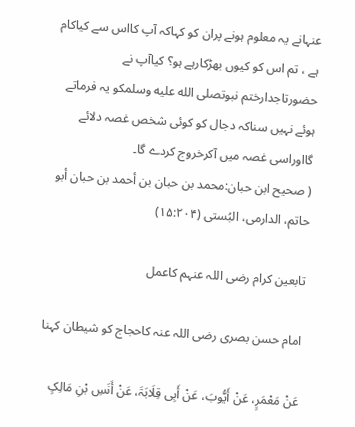عنہانے یہ معلوم ہونے پران کو کہاکہ آپ کااس سے کیاکام ہے ، تم اس کو کیوں بھڑکارہے ہو؟ کیاآپ نے حضورتاجدارختم نبوتصلى الله عليه وسلمکو یہ فرماتے ہوئے نہیں سناکہ دجال کو کوئی شخص غصہ دلائے گااوراسی غصہ میں آکرخروج کردے گا۔
( صحیح ابن حبان:محمد بن حبان بن أحمد بن حبان أبو حاتم، الدارمی، البُستی (۱۵:۲۰۴)

تابعین کرام رضی اللہ عنہم کاعمل

امام حسن بصری رضی اللہ عنہ کاحجاج کو شیطان کہنا

عَنْ مَعْمَرٍ، عَنْ أَیُّوبَ، عَنْ أَبِی قِلَابَۃَ، عَنْ أَنَسِ بْنِ مَالِکٍ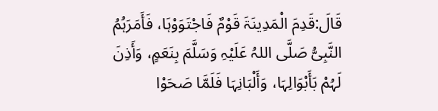قَالَ:قَدِمَ الْمَدِینَۃَ قَوْمٌ فَاجْتَوَوْہَا، فَأَمَرَہُمُ النَّبِیُّ صَلَّی اللہُ عَلَیْہِ وَسَلَّمَ بِنَعَمٍ، وَأَذِنَ لَہُمْ بَأَبْوَالِہَا، وَأَلْبَانِہَا فَلَمَّا صَحَوْا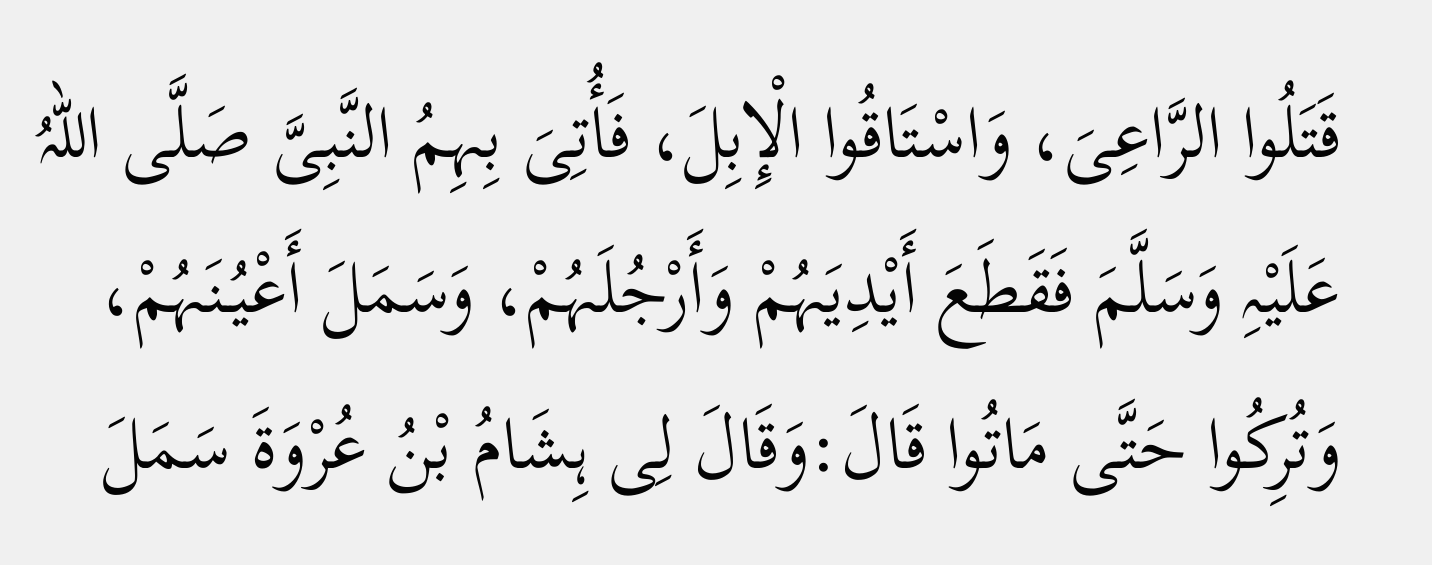قَتَلُوا الرَّاعِیَ، وَاسْتَاقُوا الْإِبِلَ، فَأُتِیَ بِہِمُ النَّبِیَّ صَلَّی اللہُ عَلَیْہِ وَسَلَّمَ فَقَطَعَ أَیْدِیَہُمْ وَأَرْجُلَہُمْ، وَسَمَلَ أَعْیُنَہُمْ، وَتُرِکُوا حَتَّی مَاتُوا قَالَ:وَقَالَ لِی ہِشَامُ بْنُ عُرْوَۃَ سَمَلَ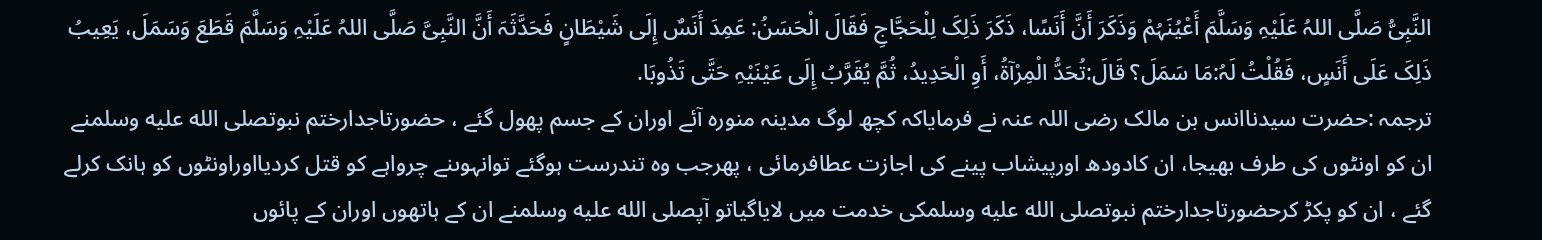النَّبِیُّ صَلَّی اللہُ عَلَیْہِ وَسَلَّمَ أَعْیُنَہُمْ وَذَکَرَ أَنَّ أَنَسًا، ذَکَرَ ذَلِکَ لِلْحَجَّاجِ فَقَالَ الْحَسَنُ: عَمِدَ أَنَسٌ إِلَی شَیْطَانٍ فَحَدَّثَہَ أَنَّ النَّبِیَّ صَلَّی اللہُ عَلَیْہِ وَسَلَّمَ قَطَعَ وَسَمَلَ، یَعِیبُ ذَلِکَ عَلَی أَنَسٍ، فَقُلْتُ لَہُ:مَا سَمَلَ؟ قَالَ:تُحَدُّ الْمِرْآۃُ، أَوِ الْحَدِیدُ، ثُمَّ یُقَرَّبُ إِلَی عَیْنَیْہِ حَتَّی تَذُوبَا.
ترجمہ :حضرت سیدناانس بن مالک رضی اللہ عنہ نے فرمایاکہ کچھ لوگ مدینہ منورہ آئے اوران کے جسم پھول گئے ، حضورتاجدارختم نبوتصلى الله عليه وسلمنے ان کو اونٹوں کی طرف بھیجا، ان کادودھ اورپیشاب پینے کی اجازت عطافرمائی ، پھرجب وہ تندرست ہوگئے توانہوںنے چرواہے کو قتل کردیااوراونٹوں کو ہانک کرلے گئے ، ان کو پکڑ کرحضورتاجدارختم نبوتصلى الله عليه وسلمکی خدمت میں لایاگیاتو آپصلى الله عليه وسلمنے ان کے ہاتھوں اوران کے پائوں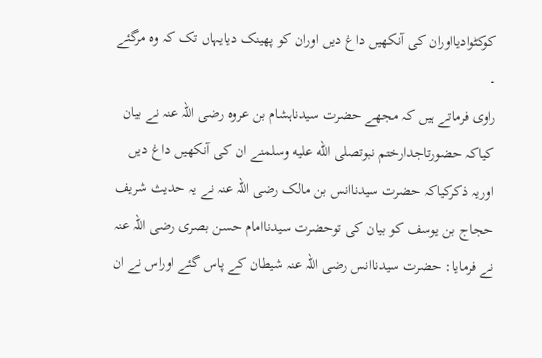کوکٹوادیااوران کی آنکھیں داغ دیں اوران کو پھینک دیایہاں تک کہ وہ مرگئے ۔
راوی فرماتے ہیں کہ مجھے حضرت سیدناہشام بن عروہ رضی اللہ عنہ نے بیان کیاکہ حضورتاجدارختم نبوتصلى الله عليه وسلمنے ان کی آنکھیں داغ دیں اوریہ ذکرکیاکہ حضرت سیدناانس بن مالک رضی اللہ عنہ نے یہ حدیث شریف حجاج بن یوسف کو بیان کی توحضرت سیدناامام حسن بصری رضی اللہ عنہ نے فرمایا: حضرت سیدناانس رضی اللہ عنہ شیطان کے پاس گئے اوراس نے ان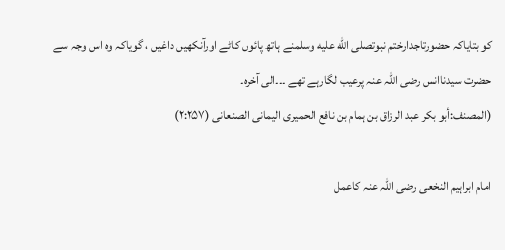کو بتایاکہ حضورتاجدارختم نبوتصلى الله عليه وسلمنے ہاتھ پائوں کاٹے اورآنکھیں داغیں ، گویاکہ وہ اس وجہ سے حضرت سیدناانس رضی اللہ عنہ پرعیب لگارہے تھے ۔۔۔الی آخرہ۔
(المصنف:أبو بکر عبد الرزاق بن ہمام بن نافع الحمیری الیمانی الصنعانی (۲:۲۵۷)

امام ابراہیم النخعی رضی اللہ عنہ کاعمل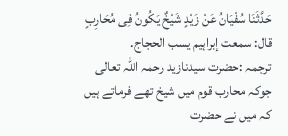حَدَّثَنَا سُفْیَانُ عَنْ زَیْدٍ شَیْخٌ یَکُونُ فِی مُحَارِبٍ قال: سمعت إبراہیم یسب الحجاج.
ترجمہ :حضرت سیدنازید رحمہ اللہ تعالی جوکہ محارب قوم میں شیخ تھے فرماتے ہیں کہ میں نے حضرت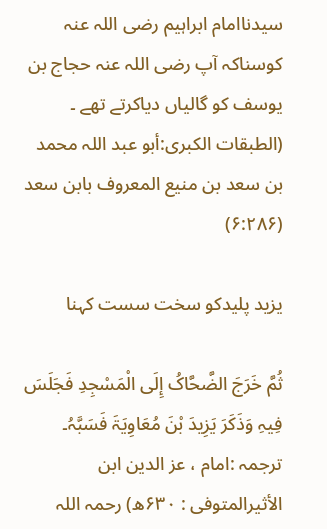سیدناامام ابراہیم رضی اللہ عنہ کوسناکہ آپ رضی اللہ عنہ حجاج بن یوسف کو گالیاں دیاکرتے تھے ۔
(الطبقات الکبری:أبو عبد اللہ محمد بن سعد بن منیع المعروف بابن سعد (۶:۲۸۶)

یزید پلیدکو سخت سست کہنا

ثُمَّ خَرَجَ الضَّحَّاکُ إِلَی الْمَسْجِدِ فَجَلَسَ فِیہِ وَذَکَرَ یَزِیدَ بْنَ مُعَاوِیَۃَ فَسَبَّہُ۔
ترجمہ :امام ، عز الدین ابن الأثیرالمتوفی : ۶۳۰ھ) رحمہ اللہ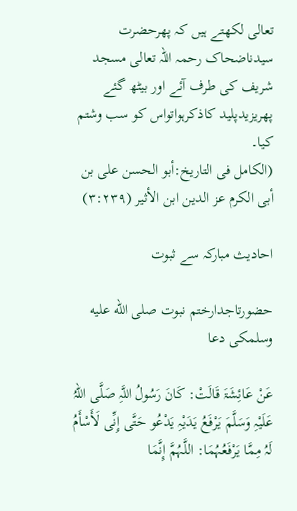تعالی لکھتے ہیں کہ پھرحضرت سیدناضحاک رحمہ اللہ تعالی مسجد شریف کی طرف آئے اور بیٹھ گئے پھریزیدپلید کاذکرہواتواس کو سب وشتم کیا۔
(الکامل فی التاریخ:أبو الحسن علی بن أبی الکرم عز الدین ابن الأثیر (۳:۲۳۹)

احادیث مبارکہ سے ثبوت

حضورتاجدارختم نبوت صلى الله عليه وسلمکی دعا

عَنْ عَائِشَۃَ قَالَتْ: کَانَ رَسُولُ اللَّہِ صَلَّی اللہُ عَلَیْہِ وَسَلَّمَ یَرْفَعُ یَدَیْہِ یَدْعُو حَتَّی إِنِّی لَأَسْأَمُ لَہُ مِمَّا یَرْفَعُہُمَا: اللَّہُمَّ إِنَّمَا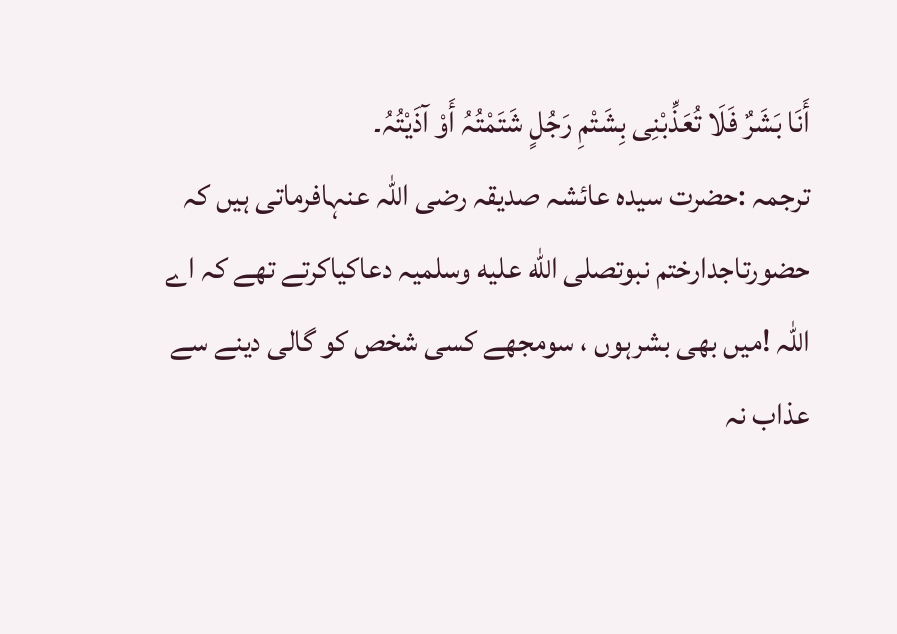أَنَا بَشَرٌ فَلَا تُعَذِّبْنِی بِشَتْمِ رَجُلٍ شَتَمْتُہُ أَوْ آذَیْتُہُ۔
ترجمہ :حضرت سیدہ عائشہ صدیقہ رضی اللہ عنہافرماتی ہیں کہ حضورتاجدارختم نبوتصلى الله عليه وسلمیہ دعاکیاکرتے تھے کہ اے اللہ !میں بھی بشرہوں ، سومجھے کسی شخص کو گالی دینے سے عذاب نہ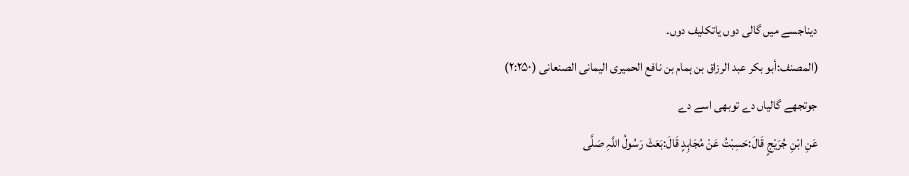دیناجسے میں گالی دوں یاتکلیف دوں۔
(المصنف:أبو بکر عبد الرزاق بن ہمام بن نافع الحمیری الیمانی الصنعانی (۲:۲۵۰)
جوتجھے گالیاں دے توبھی اسے دے
عَنِ ابْنِ جُرَیْجٍ قَالَ:حَسِبْتُ عَنْ مُجَاہِدٍ قَالَ:بَعَثَ رَسُولُ اللَّہِ صَلَّی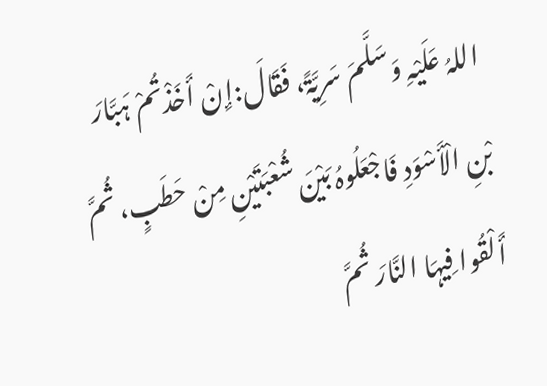اللہُ عَلَیْہِ وَسَلَّمَ سَرِیَّۃً، فَقَالَ:إِنْ أَخَذْتُمْ ہَبَّارَ بْنِ الْأَسْوَدِ فَاجْعَلُوہُ بَیْنَ شُعْبَتَیْنِ مِنْ حَطَبٍ، ثُمَّ أَلْقُوا فِیہَا النَّارَ ثُمَّ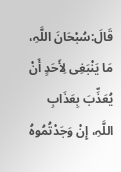قَالَ:سُبْحَانَ اللَّہِ، مَا یَنْبَغِی لِأَحَدٍ أَنْ یُعَذِّبَ بِعَذَابِ اللَّہِ، إِنْ وَجَدْتُمُوہُ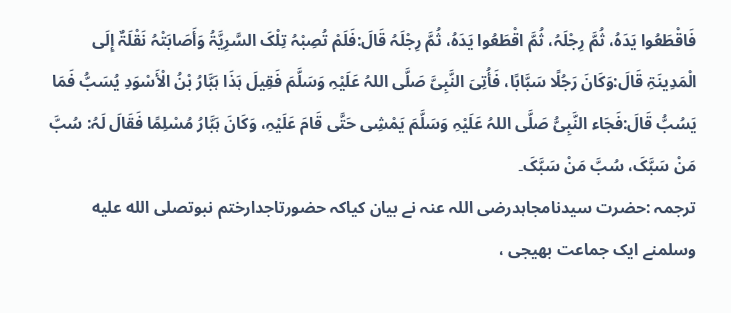فَاقْطَعُوا یَدَہُ، ثُمَّ رِجْلَہُ، ثُمَّ اقْطَعُوا یَدَہُ، ثُمَّ رِجْلَہُ قَالَ:فَلَمْ تُصِبْہُ تِلْکَ السَّرِیَّۃُ وَأَصَابَتْہُ نَقْلَۃٌ إِلَی الْمَدِینَۃِ قَالَ:وَکَانَ رَجُلًا سَبَّابًا، فَأُتِیَ النَّبِیَّ صَلَّی اللہُ عَلَیْہِ وَسَلَّمَ فَقِیلَ ہَذَا ہَبَّارُ بْنُ الْأَسْوَدِ یُسَبُّ فَمَا یَسُبُّ قَالَ:فَجَاء النَّبِیُّ صَلَّی اللہُ عَلَیْہِ وَسَلَّمَ یَمْشِی حَتَّی قَامَ عَلَیْہِ، وَکَانَ ہَبَّارُ مُسْلِمًا فَقَالَ لَہُ: سُبَّ مَنْ سَبَّکَ، سُبَّ مَنْ سَبَّکَ۔
ترجمہ :حضرت سیدنامجاہدرضی اللہ عنہ نے بیان کیاکہ حضورتاجدارختم نبوتصلى الله عليه وسلمنے ایک جماعت بھیجی ،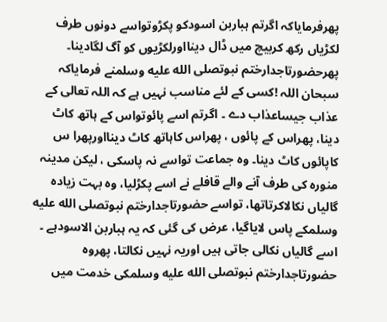پھرفرمایاکہ اگرتم ہباربن اسودکو پکڑوتواسے دونوں طرف لکڑیاں رکھ کربیچ میں ڈال دینااورلکڑیوں کو آگ لگادینا۔ پھرحضورتاجدارختم نبوتصلى الله عليه وسلمنے فرمایاکہ سبحان اللہ !کسی کے لئے مناسب نہیں ہے کہ اللہ تعالی کے عذاب جیساعذاب دے ۔ اگرتم اسے پائوتواس کے ہاتھ کاٹ دینا، پھراس کے پائوں ، پھراس کاہاتھ کاٹ دینااورپھرا س کاپائوں کاٹ دینا۔ وہ جماعت تواسے نہ پاسکی ، لیکن مدینہ منورہ کی طرف آنے والے قافلے نے اسے پکڑلیا، وہ بہت زیادہ گالیاں نکالاکرتاتھا، تواسے حضورتاجدارختم نبوتصلى الله عليه وسلمکے پاس لایاگیا، عرض کی گئی کہ یہ ہباربن الاسودہے ۔ اسے گالیاں نکالی جاتی ہیں اوریہ نہیں نکالتا، پھروہ حضورتاجدارختم نبوتصلى الله عليه وسلمکی خدمت میں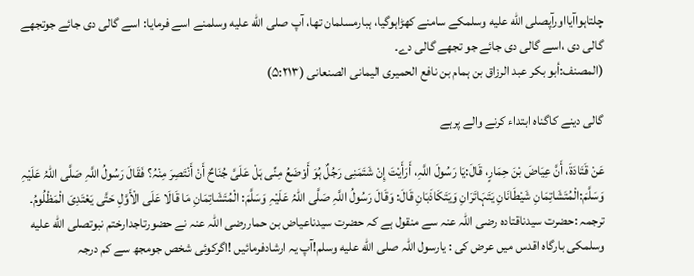چلتاہواآیااورآپصلى الله عليه وسلمکے سامنے کھڑاہوگیا، ہبارمسلمان تھا، آپ صلى الله عليه وسلمنے اسے فرمایا: اسے گالی دی جائے جوتجھے گالی دی ،اسے گالی دی جائے جو تجھے گالی دے۔
(المصنف:أبو بکر عبد الرزاق بن ہمام بن نافع الحمیری الیمانی الصنعانی (۵:۲۱۳)

گالی دینے کاگناہ ابتداء کرنے والے پرہے

عَنْ قَتَادَۃَ، أَنَّ عِیَاضَ بْنَ حِمَارٍ، قَالَ:یَا رَسُولَ اللَّہِ، أَرَأَیْتَ إِنْ شَتَمَنِی رَجُلٌ ہُوَ أَوْضَعُ مِنِّی ہَلْ عَلَیَّ جُنَاحٌ أَنْ أَنْتَصِرَ مِنْہُ؟ فَقَالَ رَسُولُ اللَّہِ صَلَّی اللہُ عَلَیْہِ وَسَلَّمَ:الْمُتَشَاتِمَانِ شَیْطَانَانِ یَتَہَاتَرَانِ وَیَتَکَاذَبَانِ قَالَ: وَقَالَ رَسُولُ اللَّہِ صَلَّی اللہُ عَلَیْہِ وَسَلَّمَ: الْمُتَشَاتِمَانِ مَا قَالَا عَلَی الْأَوَّلِ حَتَّی یَعْتَدِیَ الْمَظْلُومُ۔
ترجمہ :حضرت سیدناقتادہ رضی اللہ عنہ سے منقول ہے کہ حضرت سیدناعیاض بن حماررضی اللہ عنہ نے حضورتاجدارختم نبوتصلى الله عليه وسلمکی بارگاہ اقدس میں عرض کی : یارسول اللہ صلى الله عليه وسلم!آپ یہ ارشادفرمائیں !اگرکوئی شخص جومجھ سے کم درجہ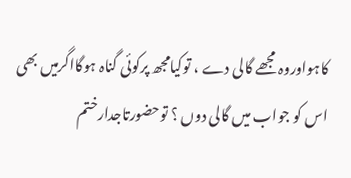کاہواوروہ مجھے گالی دے ، توکیامجھ پرکوئی گناہ ہوگااگرمیں بھی اس کو جواب میں گالی دوں ؟ توحضورتاجدارختم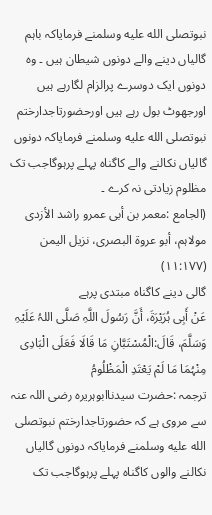نبوتصلى الله عليه وسلمنے فرمایاکہ باہم گالیاں دینے والے دونوں شیطان ہیں ۔ وہ دونوں ایک دوسرے پرالزام لگارہے ہیں اورجھوٹ بول رہے ہیں اورحضورتاجدارختم نبوتصلى الله عليه وسلمنے فرمایاکہ دونوں گالیاں نکالنے والے کاگناہ پہلے پرہوگاجب تک مظلوم زیادتی نہ کرے ۔
(الجامع :معمر بن أبی عمرو راشد الأزدی مولاہم، أبو عروۃ البصری، نزیل الیمن (۱۱:۱۷۷)
گالی دینے کاگناہ مبتدی پرہے
عَنْ أَبِی ہُرَیْرَۃَ، أَنَّ رَسُولَ اللَّہِ صَلَّی اللہُ عَلَیْہِ وَسَلَّمَ، قَالَ:الْمُسْتَبَّانِ مَا قَالَا فَعَلَی الْبَادِی مِنْہُمَا مَا لَمْ یَعْتَدِ الْمَظْلُومُ
ترجمہ :حضرت سیدناابوہریرہ رضی اللہ عنہ سے مروی ہے کہ حضورتاجدارختم نبوتصلى الله عليه وسلمنے فرمایاکہ دونوں گالیاں نکالنے والوں کاگناہ پہلے پرہوگاجب تک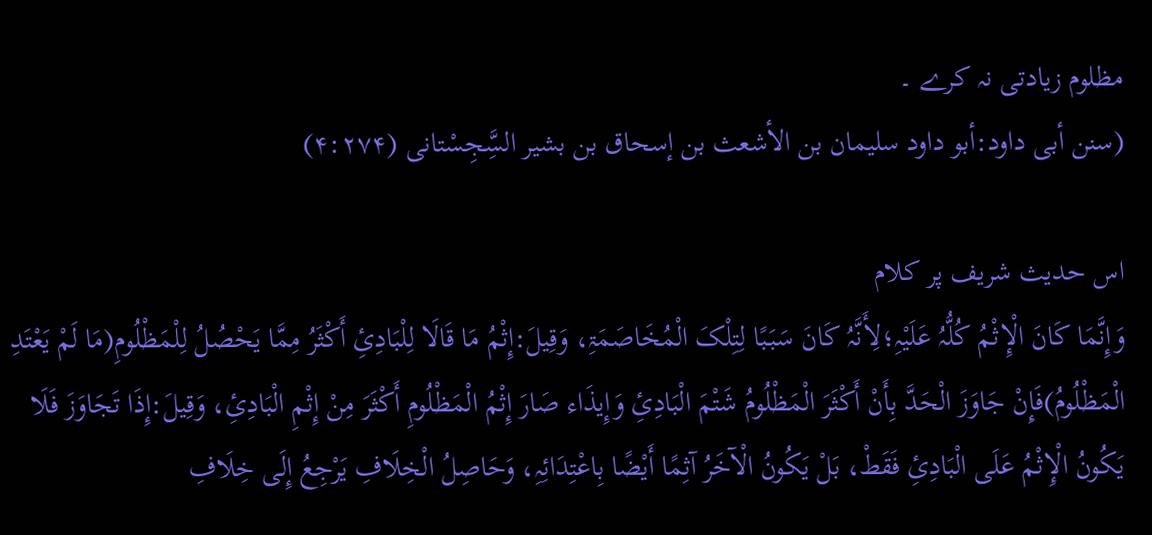مظلوم زیادتی نہ کرے ۔
(سنن أبی داود:أبو داود سلیمان بن الأشعث بن إسحاق بن بشیر السَِّجِسْتانی (۴:۲۷۴)

اس حدیث شریف پر کلام
وَإِنَّمَا کَانَ الْإِثْمُ کُلُّہُ عَلَیْہِ؛لِأَنَّہُ کَانَ سَبَبًا لِتِلْکَ الْمُخَاصَمَۃِ، وَقِیلَ:إِثْمُ مَا قَالَا لِلْبَادِئِ أَکْثَرُ مِمَّا یَحْصُلُ لِلْمَظْلُومِ(مَا لَمْ یَعْتَدِ الْمَظْلُومُ)فَإِنْ جَاوَزَ الْحَدَّ بِأَنْ أَکْثَرَ الْمَظْلُومُ شَتْمَ الْبَادِئِ وَإِیذَاء صَارَ إِثْمُ الْمَظْلُومِ أَکْثَرَ مِنْ إِثْمِ الْبَادِئِ، وَقِیلَ:إِذَا تَجَاوَزَ فَلَا یَکُونُ الْإِثْمُ عَلَی الْبَادِئِ فَقَطْ، بَلْ یَکُونُ الْآخَرُ آثِمًا أَیْضًا بِاعْتِدَائِہِ، وَحَاصِلُ الْخِلَافِ یَرْجِعُ إِلَی خِلَافِ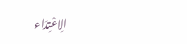الِاعْتِدَاء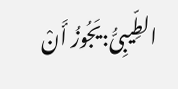الطِّیبِیُّ:یَجُوزُ أَنْ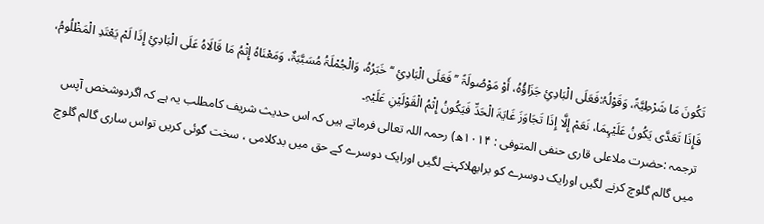تَکُونَ مَا شَرْطِیَّۃً، وَقَوْلُہُ:فَعَلَی الْبَادِئِ جَزَاؤُہُ، أَوْ مَوْصُولَۃً ’’فَعَلَی الْبَادِئِ ‘‘خَبَرُہُ، وَالْجُمْلَۃُ مُسَبَّبَۃٌ، وَمَعْنَاہُ إِثْمُ مَا قَالَاہُ عَلَی الْبَادِئِ إِذَا لَمْ یَعْتَدِ الْمَظْلُومُ، فَإِذَا تَعَدَّی یَکُونُ عَلَیْہِمَا، نَعَمْ إِلَّا إِذَا تَجَاوَزَ غَایَۃَ الْحَدِّ فَیَکُونُ إِثْمُ الْقَوْلَیْنِ عَلَیْہِ۔
ترجمہ :حضرت ملاعلی قاری حنفی المتوفی : ۱۰۱۴ھ) رحمہ اللہ تعالی فرماتے ہیں کہ اس حدیث شریف کامطلب یہ ہے کہ اگردوشخص آپس میں گالم گلوچ کرنے لگیں اورایک دوسرے کو برابھلاکہنے لگیں اورایک دوسرے کے حق میں بدکلامی ، سخت گوئی کریں تواس ساری گالم گلوچ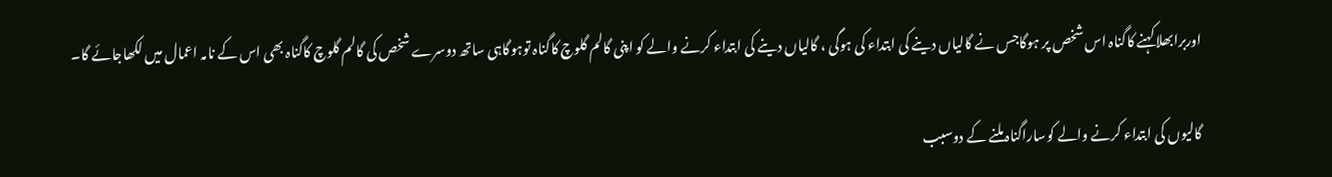اوربرابھلاکہنے کاگناہ اس شخص پر ہوگاجس نے گالیاں دینے کی ابتداء کی ہوگی ، گالیاں دینے کی ابتداء کرنے والے کو اپنی گالم گلوچ کاگناہ توہوگاہی ساتھ دوسرے شخص کی گالم گلوچ کاگناہ بھی اس کے نامہ اعمال میں لکھاجائے گا۔

گالیوں کی ابتداء کرنے والے کوساراگناہ ملنے کے دوسبب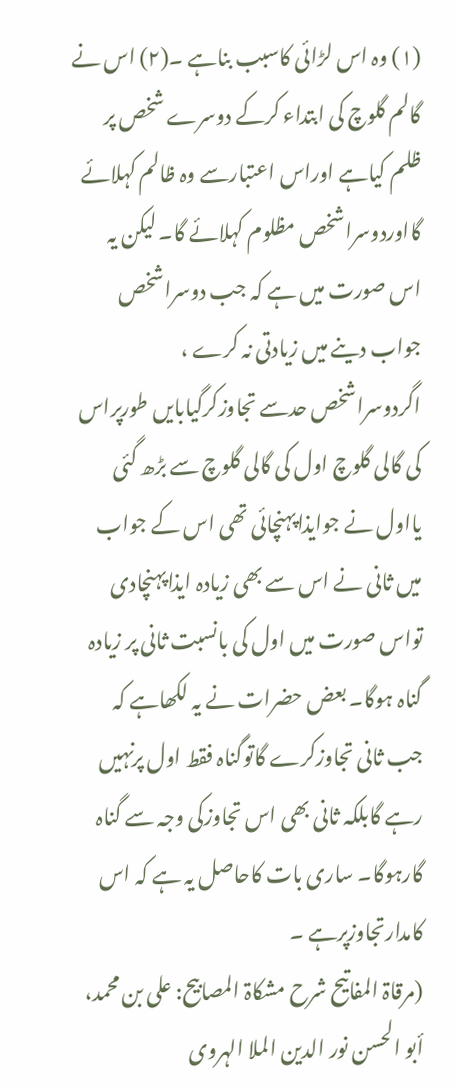(۱) وہ اس لڑائی کاسبب بناہے ۔(۲) اس نے گالم گلوچ کی ابتداء کرکے دوسرے شخص پر ظلم کیاہے اوراس اعتبارسے وہ ظالم کہلائے گااوردوسراشخص مظلوم کہلائے گا۔ لیکن یہ اس صورت میں ہے کہ جب دوسراشخص جواب دینے میں زیادتی نہ کرے ، اگردوسراشخص حدسے تجاوزکرگیابایں طورپراس کی گالی گلوچ اول کی گالی گلوچ سے بڑھ گئی یااول نے جوایذاپہنچائی تھی اس کے جواب میں ثانی نے اس سے بھی زیادہ ایذاپہنچادی تواس صورت میں اول کی بانسبت ثانی پر زیادہ گناہ ہوگا۔ بعض حضرات نے یہ لکھاہے کہ جب ثانی تجاوزکرے گاتوگناہ فقط اول پرنہیں رہے گابلکہ ثانی بھی اس تجاوزکی وجہ سے گناہ گارہوگا۔ ساری بات کاحاصل یہ ہے کہ اس کامدارتجاوزپرہے ۔
(مرقاۃ المفاتیح شرح مشکاۃ المصابیح: علی بن محمد، أبو الحسن نور الدین الملا الہروی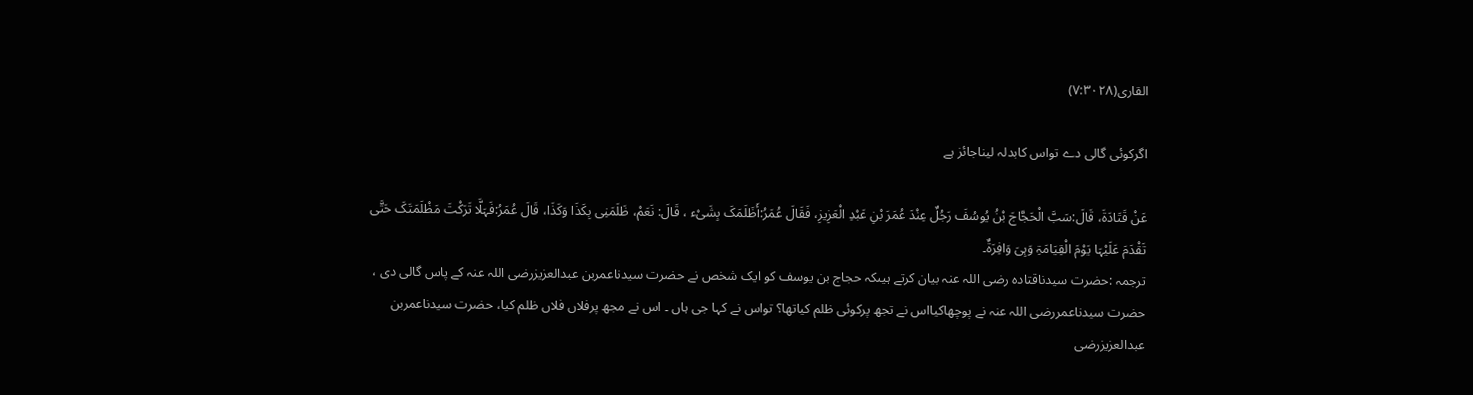القاری(۷:۳۰۲۸)

اگرکوئی گالی دے تواس کابدلہ لیناجائز ہے

عَنْ قَتَادَۃَ، قَالَ:سَبَّ الْحَجَّاجَ بْنُ یُوسُفَ رَجُلٌ عِنْدَ عُمَرَ بْنِ عَبْدِ الْعَزِیزِ، فَقَالَ عُمَرُ:أَظَلَمَکَ بِشَیْء ، قَالَ: نَعَمْ، ظَلَمَنِی بِکَذَا وَکَذَا، قَالَ عُمَرُ:فَہَلَّا تَرَکْتَ مَظْلَمَتَکَ حَتَّی تَقْدَمَ عَلَیْہَا یَوْمَ الْقِیَامَۃِ وَہِیَ وَافِرَۃٌ۔
ترجمہ :حضرت سیدناقتادہ رضی اللہ عنہ بیان کرتے ہیںکہ حجاج بن یوسف کو ایک شخص نے حضرت سیدناعمربن عبدالعزیزرضی اللہ عنہ کے پاس گالی دی ، حضرت سیدناعمررضی اللہ عنہ نے پوچھاکیااس نے تجھ پرکوئی ظلم کیاتھا؟ تواس نے کہا جی ہاں ۔ اس نے مجھ پرفلاں فلاں ظلم کیا، حضرت سیدناعمربن عبدالعزیزرضی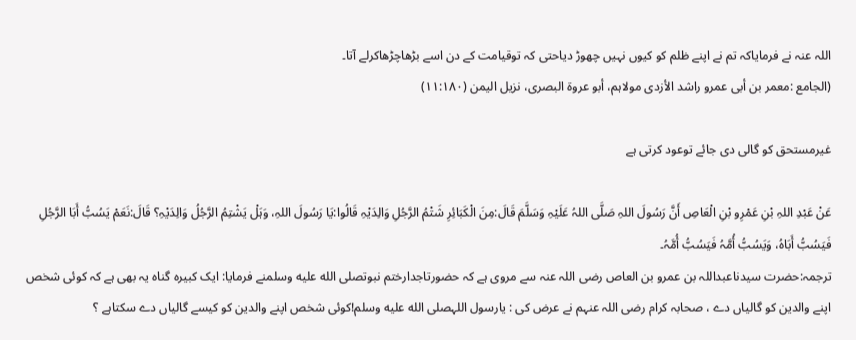اللہ عنہ نے فرمایاکہ تم نے اپنے ظلم کو کیوں نہیں چھوڑ دیاحتی کہ توقیامت کے دن اسے بڑھاچڑھاکرلے آتا۔
(الجامع :معمر بن أبی عمرو راشد الأزدی مولاہم، أبو عروۃ البصری، نزیل الیمن (۱۱:۱۸۰)

غیرمستحق کو گالی دی جائے توعود کرتی ہے

عَنْ عَبْدِ اللہِ بْنِ عَمْرِو بْنِ الْعَاصِ أَنَّ رَسُولَ اللہِ صَلَّی اللہُ عَلَیْہِ وَسَلَّمَ قَالَ:مِنَ الْکَبَائِرِ شَتْمُ الرَّجُلِ وَالِدَیْہِ قَالُوا:یَا رَسُولَ اللہِ، وَہَلْ یَشْتِمُ الرَّجُلُ وَالِدَیْہِ؟ قَالَ:نَعَمْ یَسُبُّ أَبَا الرَّجُلِ فَیَسُبُّ أَبَاہُ، وَیَسُبُّ أُمَّہُ فَیَسُبُّ أُمَّہُ۔
ترجمہ:حضرت سیدناعبداللہ بن عمرو بن العاص رضی اللہ عنہ سے مروی ہے کہ حضورتاجدارختم نبوتصلى الله عليه وسلمنے فرمایا: ایک کبیرہ گناہ یہ بھی ہے کہ کوئی شخص اپنے والدین کو گالیاں دے ، صحابہ کرام رضی اللہ عنہم نے عرض کی : یارسول اللہصلى الله عليه وسلم!کوئی شخص اپنے والدین کو کیسے گالیاں دے سکتاہے ؟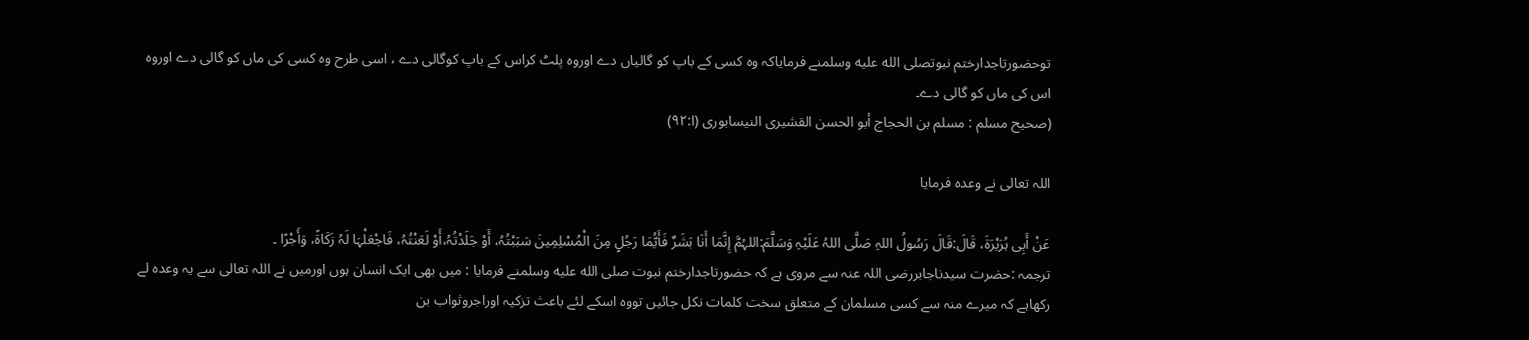توحضورتاجدارختم نبوتصلى الله عليه وسلمنے فرمایاکہ وہ کسی کے باپ کو گالیاں دے اوروہ پلٹ کراس کے باپ کوگالی دے ، اسی طرح وہ کسی کی ماں کو گالی دے اوروہ اس کی ماں کو گالی دے۔
(صحیح مسلم : مسلم بن الحجاج أبو الحسن القشیری النیسابوری (ا:۹۲)

اللہ تعالی نے وعدہ فرمایا

عَنْ أَبِی ہُرَیْرَۃَ، قَالَ:قَالَ رَسُولُ اللہِ صَلَّی اللہُ عَلَیْہِ وَسَلَّمَ:اللہُمَّ إِنَّمَا أَنَا بَشَرٌ فَأَیُّمَا رَجُلٍ مِنَ الْمُسْلِمِینَ سَبَبْتُہُ، أَوْ جَلَدْتُہُ،أَوْ لَعَنْتُہُ، فَاجْعَلْہَا لَہُ زَکَاۃً، وَأَجْرًا ۔
ترجمہ :حضرت سیدناجابررضی اللہ عنہ سے مروی ہے کہ حضورتاجدارختم نبوت صلى الله عليه وسلمنے فرمایا : میں بھی ایک انسان ہوں اورمیں نے اللہ تعالی سے یہ وعدہ لے رکھاہے کہ میرے منہ سے کسی مسلمان کے متعلق سخت کلمات نکل جائیں تووہ اسکے لئے باعث تزکیہ اوراجروثواب بن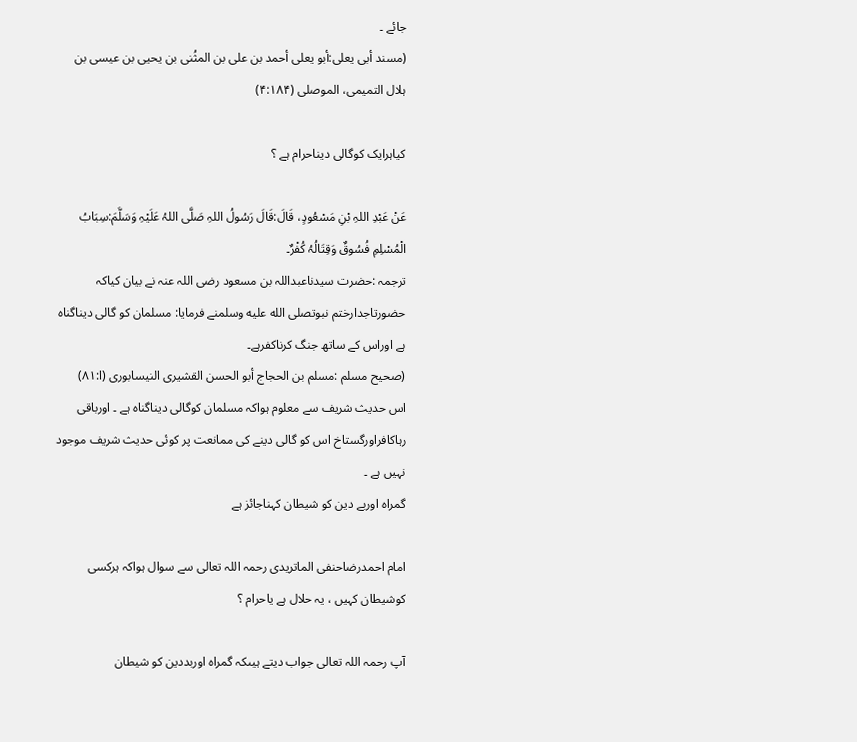جائے ۔
(مسند أبی یعلی:أبو یعلی أحمد بن علی بن المثُنی بن یحیی بن عیسی بن ہلال التمیمی، الموصلی (۴:۱۸۴)

کیاہرایک کوگالی دیناحرام ہے ؟

عَنْ عَبْدِ اللہِ بْنِ مَسْعُودٍ، قَالَ:قَالَ رَسُولُ اللہِ صَلَّی اللہُ عَلَیْہِ وَسَلَّمَ:سِبَابُ الْمُسْلِمِ فُسُوقٌ وَقِتَالُہُ کُفْرٌ۔
ترجمہ :حضرت سیدناعبداللہ بن مسعود رضی اللہ عنہ نے بیان کیاکہ حضورتاجدارختم نبوتصلى الله عليه وسلمنے فرمایا: مسلمان کو گالی دیناگناہ ہے اوراس کے ساتھ جنگ کرناکفرہے۔
(صحیح مسلم :مسلم بن الحجاج أبو الحسن القشیری النیسابوری (ا:۸۱)
اس حدیث شریف سے معلوم ہواکہ مسلمان کوگالی دیناگناہ ہے ۔ اورباقی رہاکافراورگستاخ اس کو گالی دینے کی ممانعت پر کوئی حدیث شریف موجود نہیں ہے ۔
گمراہ اوربے دین کو شیطان کہناجائز ہے

امام احمدرضاحنفی الماتریدی رحمہ اللہ تعالی سے سوال ہواکہ ہرکسی کوشیطان کہیں ، یہ حلال ہے یاحرام ؟

آپ رحمہ اللہ تعالی جواب دیتے ہیںکہ گمراہ اوربددین کو شیطان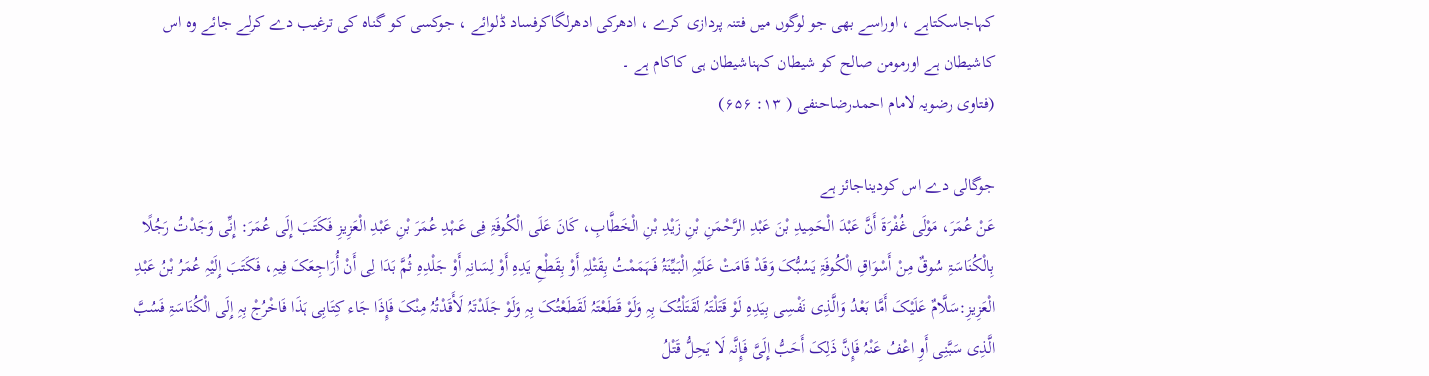کہاجاسکتاہے ، اوراسے بھی جو لوگوں میں فتنہ پردازی کرے ، ادھرکی ادھرلگاکرفساد ڈلوائے ، جوکسی کو گناہ کی ترغیب دے کرلے جائے وہ اس کاشیطان ہے اورمومن صالح کو شیطان کہناشیطان ہی کاکام ہے ۔
(فتاوی رضویہ لامام احمدرضاحنفی ( ۱۳: ۶۵۶)

جوگالی دے اس کودیناجائز ہے
عَنْ عُمَرَ، مَوْلَی غُفْرَۃَ أَنَّ عَبْدَ الْحَمِیدِ بْنَ عَبْدِ الرَّحْمَنِ بْنِ زَیْدِ بْنِ الْخَطَّابِ، کَانَ عَلَی الْکُوفَۃِ فِی عَہْدِ عُمَرَ بْنِ عَبْدِ الْعَزِیزِ فَکَتَبَ إِلَی عُمَرَ: إِنِّی وَجَدْتُ رَجُلًا بِالْکُنَاسَۃِ سُوقٌ مِنْ أَسْوَاقِ الْکُوفَۃِ یَسُبُّکَ وَقَدْ قَامَتْ عَلَیْہِ الْبَیِّنَۃُ فَہَمَمْتُ بِقَتْلِہِ أَوْ بِقَطْعِ یَدِہِ أَوْ لِسَانِہِ أَوْ جَلْدِہِ ثُمَّ بَدَا لِی أَنْ أُرَاجِعَکَ فِیہِ، فَکَتَبَ إِلَیْہِ عُمَرُ بْنُ عَبْدِ الْعَزِیزِ:سَلَّامٌ عَلَیْکَ أَمَّا بَعْدُ وَالَّذِی نَفْسِی بِیَدِہِ لَوْ قَتَلْتَہُ لَقَتَلْتُکَ بِہِ وَلَوْ قَطَعْتَہُ لَقَطَعْتُکَ بِہِ وَلَوْ جَلَدْتَہُ لَأَقَدْتُہُ مِنْکَ فَإِذَا جَاء کِتَابِی ہَذَا فَاخْرُجْ بِہِ إِلَی الْکُنَاسَۃِ فَسُبَّ الَّذِی سَبَّنِی أَوِ اعْفُ عَنْہُ فَإِنَّ ذَلِکَ أَحَبُّ إِلَیَّ فَإِنَّہ لَا یَحِلُّ قَتْلُ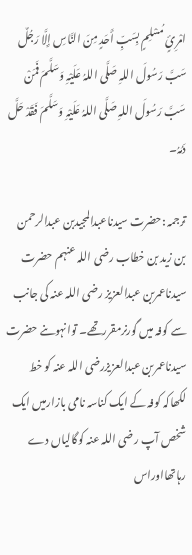امْرِئٍ مُسْلِمٍ بِسَبِّ أَحَدٍ مِنَ النَّاسِ إِلَّا رَجُلٌ سَبَّ رَسُولَ اللہِ صَلَّی اللہُ عَلَیْہِ وَسَلَّمَ فَمَنْ سَبَّ رَسُولَ اللہِ صَلَّی اللہُ عَلَیْہِ وَسَلَّمَ فَقَدْ حَلَّ دَمُہُ۔

ترجمہ :حضرت سیدناعبدالمجیدبن عبدالرحمن بن زید بن خطاب رضی اللہ عنہم حضرت سیدناعمربن عبدالعزیز رضی اللہ عنہ کی جانب سے کوفہ میں گورنرمقررتھے۔ توانہوںنے حضرت سیدناعمربن عبدالعزیزرضی اللہ عنہ کو خط لکھاکہ کوفہ کے ایک کناسہ نامی بازارمیں ایک شخص آپ رضی اللہ عنہ کوگالیاں دے رہاتھااوراس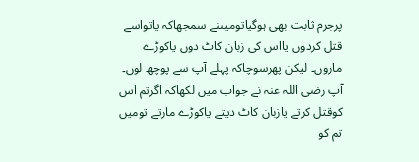پرجرم ثابت بھی ہوگیاتومیںنے سمجھاکہ یاتواسے قتل کردوں یااس کی زبان کاٹ دوں یاکوڑے ماروں۔ لیکن پھرسوچاکہ پہلے آپ سے پوچھ لوں۔ آپ رضی اللہ عنہ نے جواب میں لکھاکہ اگرتم اس کوقتل کرتے یازبان کاٹ دیتے یاکوڑے مارتے تومیں تم کو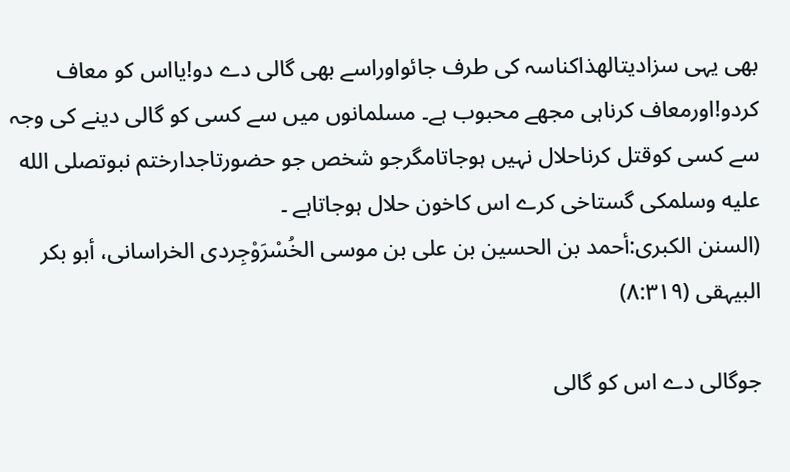بھی یہی سزادیتالھذاکناسہ کی طرف جائواوراسے بھی گالی دے دو!یااس کو معاف کردو!اورمعاف کرناہی مجھے محبوب ہے۔ مسلمانوں میں سے کسی کو گالی دینے کی وجہ سے کسی کوقتل کرناحلال نہیں ہوجاتامگرجو شخص جو حضورتاجدارختم نبوتصلى الله عليه وسلمکی گستاخی کرے اس کاخون حلال ہوجاتاہے ۔
(السنن الکبری:أحمد بن الحسین بن علی بن موسی الخُسْرَوْجِردی الخراسانی، أبو بکر البیہقی (۸:۳۱۹)

جوگالی دے اس کو گالی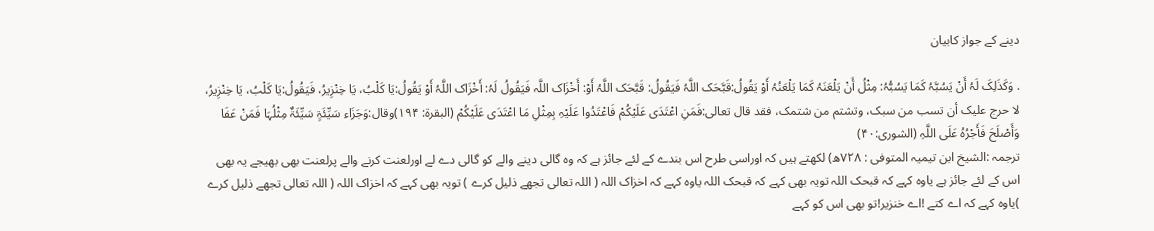دینے کے جواز کابیان

. وَکَذَلِکَ لَہُ أَنْ یَسُبَّہُ کَمَا یَسُبُّہُ: مِثْلُ أَنْ یَلْعَنَہُ کَمَا یَلْعَنُہُ أَوْ یَقُولُ:قَبَّحَک اللَّہُ فَیَقُولُ: قَبَّحَک اللَّہُ أَوْ: أَخْزَاک اللَّہ فَیَقُولُ لَہُ: أَخْزَاک اللَّہُ أَوْ یَقُولُ:یَا کَلْبُ، یَا خِنْزِیرُ، فَیَقُولُ:یَا کَلْبُ، یَا خِنْزِیرُ، لا حرج علیک أن تسب من سبک، وتشتم من شتمک، فقد قال تعالی:فَمَنِ اعْتَدَی عَلَیْکُمْ فَاعْتَدُوا عَلَیْہِ بِمِثْلِ مَا اعْتَدَی عَلَیْکُمْ (البقرۃ: ۱۹۴)وقال:وَجَزَاء سَیِّئَۃٍ سَیِّئَۃٌ مِثْلُہَا فَمَنْ عَفَا وَأَصْلَحَ فَأَجْرُہُ عَلَی اللَّہِ (الشوری:۴۰)
ترجمہ :الشیخ ابن تیمیہ المتوفی : ۷۲۸ھ) لکھتے ہیں کہ اوراسی طرح اس بندے کے لئے جائز ہے کہ وہ گالی دینے والے کو گالی دے لے اورلعنت کرنے والے پرلعنت بھی بھیجے یہ بھی اس کے لئے جائز ہے یاوہ کہے کہ قبحک اللہ تویہ بھی کہے کہ قبحک اللہ یاوہ کہے کہ اخزاک اللہ ( اللہ تعالی تجھے ذلیل کرے ) تویہ بھی کہے کہ اخزاک اللہ ( اللہ تعالی تجھے ذلیل کرے )یاوہ کہے کہ اے کتے !اے خنزیر!تو بھی اس کو کہے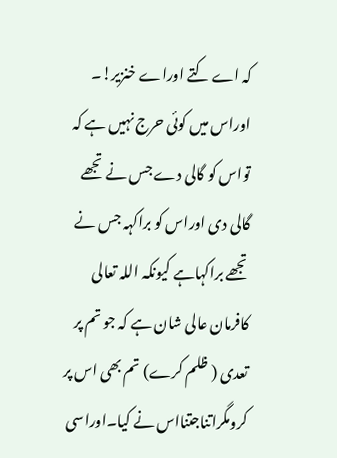کہ اے کتے اوراے خنزیر!۔
اوراس میں کوئی حرج نہیں ہے کہ تواس کو گالی دے جس نے تجھے گالی دی اوراس کو براکہہ جس نے تجھے براکہاہے کیونکہ اللہ تعالی کافرمان عالی شان ہے کہ جو تم پر تعدی ( ظلم کرے) تم بھی اس پر کرومگراتناجتنااس نے کیا۔اوراسی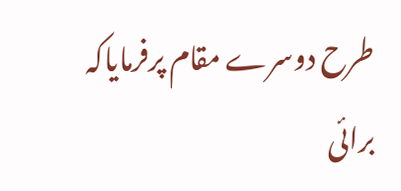طرح دوسرے مقام پرفرمایاکہ برائی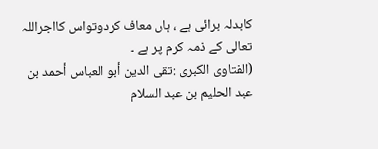کابدلہ برائی ہے ، ہاں معاف کردوتواس کااجراللہ تعالی کے ذمہ کرم پر ہے ۔
(الفتاوی الکبری :تقی الدین أبو العباس أحمد بن عبد الحلیم بن عبد السلام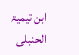ابن تیمیۃ الحنبلی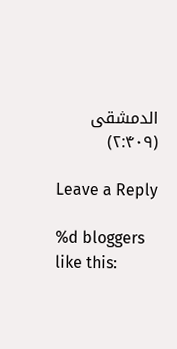الدمشقی (۲:۴۰۹)

Leave a Reply

%d bloggers like this: